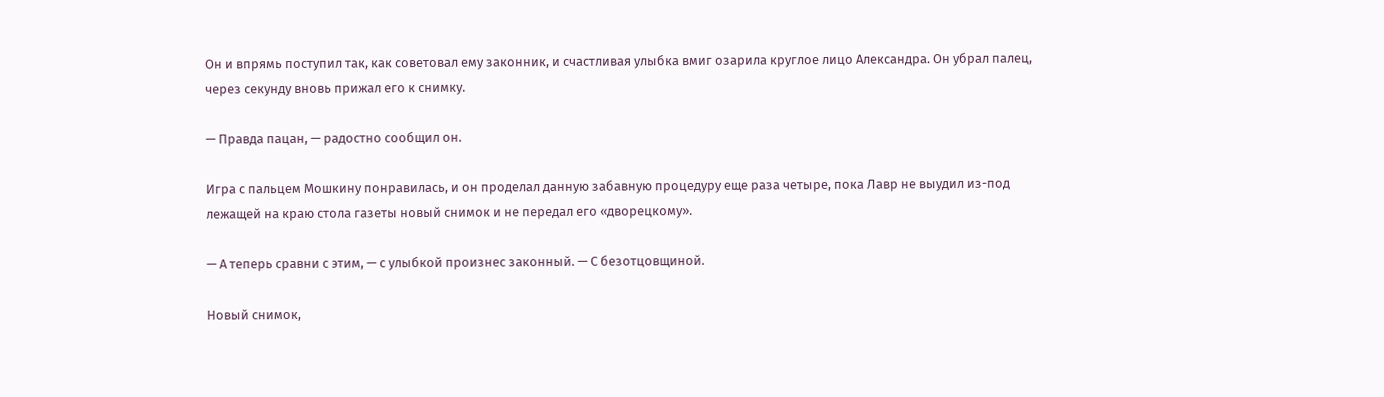Он и впрямь поступил так, как советовал ему законник, и счастливая улыбка вмиг озарила круглое лицо Александра. Он убрал палец, через секунду вновь прижал его к снимку.

— Правда пацан, — радостно сообщил он.

Игра с пальцем Мошкину понравилась, и он проделал данную забавную процедуру еще раза четыре, пока Лавр не выудил из-под лежащей на краю стола газеты новый снимок и не передал его «дворецкому».

— А теперь сравни с этим, — с улыбкой произнес законный. — С безотцовщиной.

Новый снимок,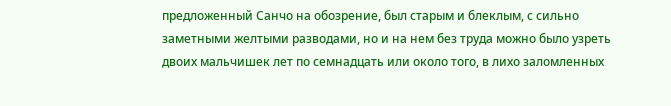предложенный Санчо на обозрение, был старым и блеклым, с сильно заметными желтыми разводами, но и на нем без труда можно было узреть двоих мальчишек лет по семнадцать или около того, в лихо заломленных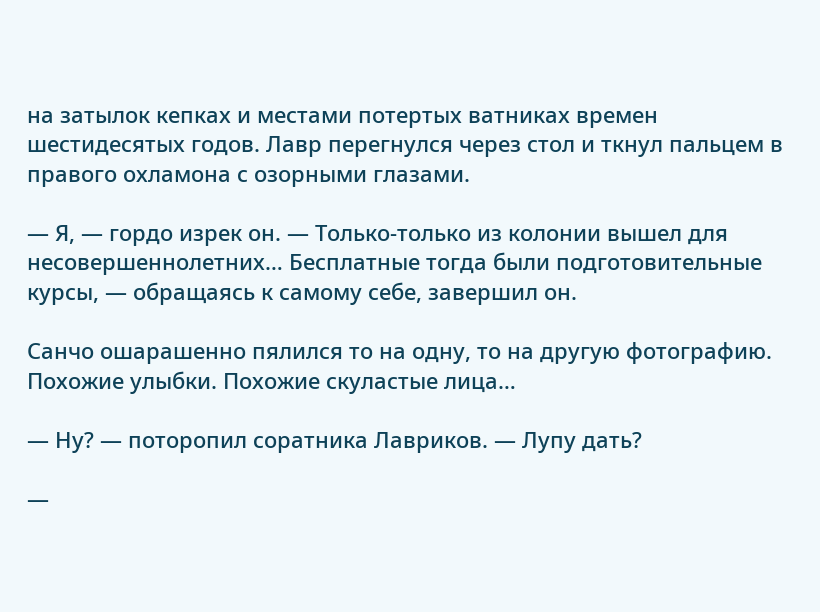на затылок кепках и местами потертых ватниках времен шестидесятых годов. Лавр перегнулся через стол и ткнул пальцем в правого охламона с озорными глазами.

— Я, — гордо изрек он. — Только-только из колонии вышел для несовершеннолетних… Бесплатные тогда были подготовительные курсы, — обращаясь к самому себе, завершил он.

Санчо ошарашенно пялился то на одну, то на другую фотографию. Похожие улыбки. Похожие скуластые лица…

— Ну? — поторопил соратника Лавриков. — Лупу дать?

—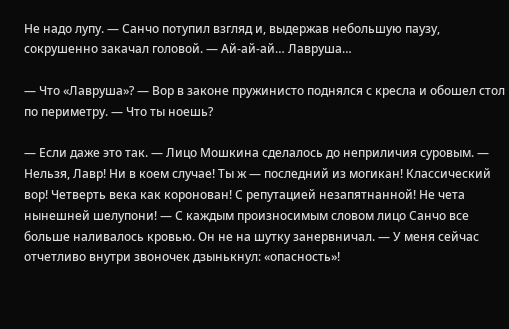Не надо лупу. — Санчо потупил взгляд и, выдержав небольшую паузу, сокрушенно закачал головой. — Ай-ай-ай… Лавруша…

— Что «Лавруша»? — Вор в законе пружинисто поднялся с кресла и обошел стол по периметру. — Что ты ноешь?

— Если даже это так. — Лицо Мошкина сделалось до неприличия суровым. — Нельзя, Лавр! Ни в коем случае! Ты ж — последний из могикан! Классический вор! Четверть века как коронован! С репутацией незапятнанной! Не чета нынешней шелупони! — С каждым произносимым словом лицо Санчо все больше наливалось кровью. Он не на шутку занервничал. — У меня сейчас отчетливо внутри звоночек дзынькнул: «опасность»!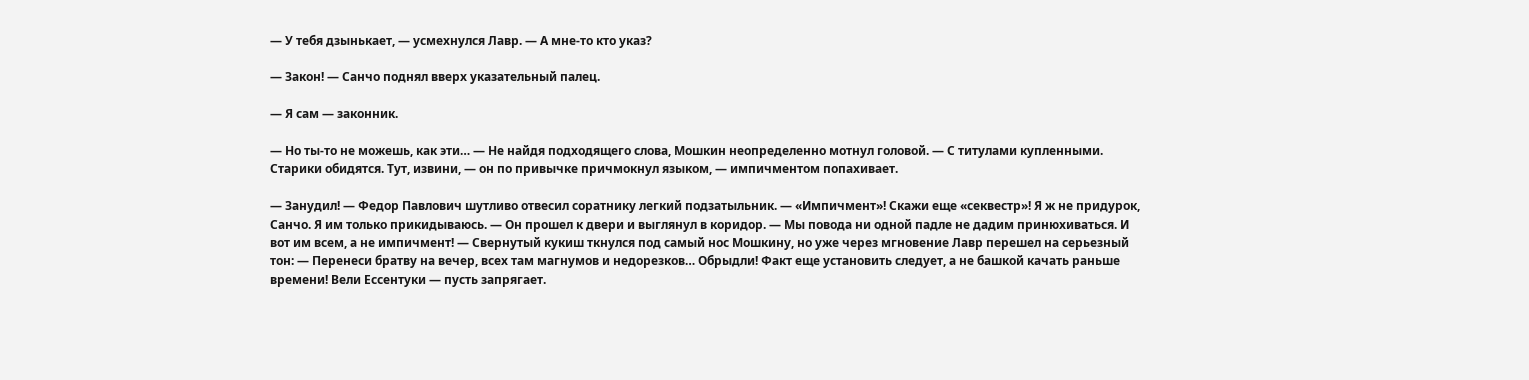— У тебя дзынькает, — усмехнулся Лавр. — А мне-то кто указ?

— Закон! — Санчо поднял вверх указательный палец.

— Я сам — законник.

— Но ты-то не можешь, как эти… — Не найдя подходящего слова, Мошкин неопределенно мотнул головой. — С титулами купленными. Старики обидятся. Тут, извини, — он по привычке причмокнул языком, — импичментом попахивает.

— Занудил! — Федор Павлович шутливо отвесил соратнику легкий подзатыльник. — «Импичмент»! Скажи еще «секвестр»! Я ж не придурок, Санчо. Я им только прикидываюсь. — Он прошел к двери и выглянул в коридор. — Мы повода ни одной падле не дадим принюхиваться. И вот им всем, а не импичмент! — Свернутый кукиш ткнулся под самый нос Мошкину, но уже через мгновение Лавр перешел на серьезный тон: — Перенеси братву на вечер, всех там магнумов и недорезков… Обрыдли! Факт еще установить следует, а не башкой качать раньше времени! Вели Ессентуки — пусть запрягает.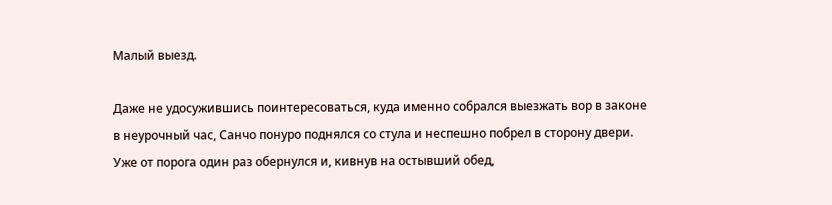Малый выезд.

Даже не удосужившись поинтересоваться, куда именно собрался выезжать вор в законе в неурочный час, Санчо понуро поднялся со стула и неспешно побрел в сторону двери. Уже от порога один раз обернулся и, кивнув на остывший обед,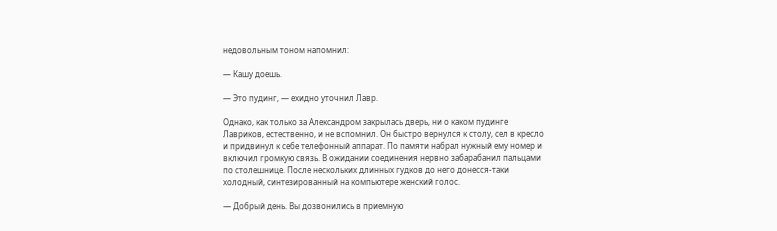недовольным тоном напомнил:

— Кашу доешь.

— Это пудинг, — ехидно уточнил Лавр.

Однако, как только за Александром закрылась дверь, ни о каком пудинге Лавриков, естественно, и не вспомнил. Он быстро вернулся к столу, сел в кресло и придвинул к себе телефонный аппарат. По памяти набрал нужный ему номер и включил громкую связь. В ожидании соединения нервно забарабанил пальцами по столешнице. После нескольких длинных гудков до него донесся-таки холодный, синтезированный на компьютере женский голос.

— Добрый день. Вы дозвонились в приемную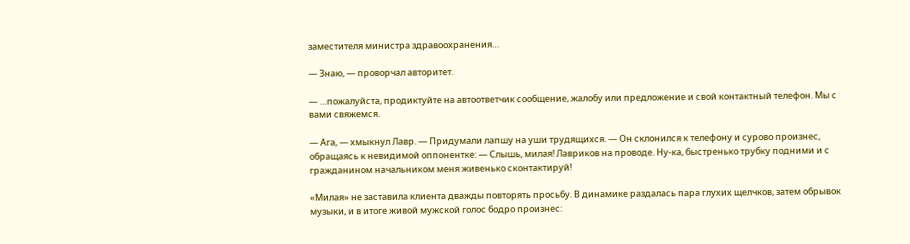заместителя министра здравоохранения…

— Знаю, — проворчал авторитет.

— …пожалуйста, продиктуйте на автоответчик сообщение, жалобу или предложение и свой контактный телефон. Мы с вами свяжемся.

— Ага, — хмыкнул Лавр. — Придумали лапшу на уши трудящихся. — Он склонился к телефону и сурово произнес, обращаясь к невидимой оппонентке: — Слышь, милая! Лавриков на проводе. Ну-ка, быстренько трубку подними и с гражданином начальником меня живенько сконтактируй!

«Милая» не заставила клиента дважды повторять просьбу. В динамике раздалась пара глухих щелчков, затем обрывок музыки, и в итоге живой мужской голос бодро произнес: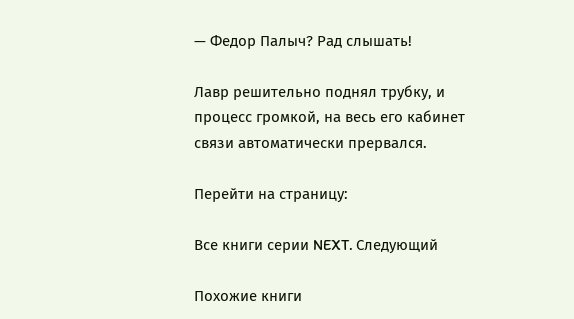— Федор Палыч? Рад слышать!

Лавр решительно поднял трубку, и процесс громкой, на весь его кабинет связи автоматически прервался.

Перейти на страницу:

Все книги серии NEXT. Следующий

Похожие книги